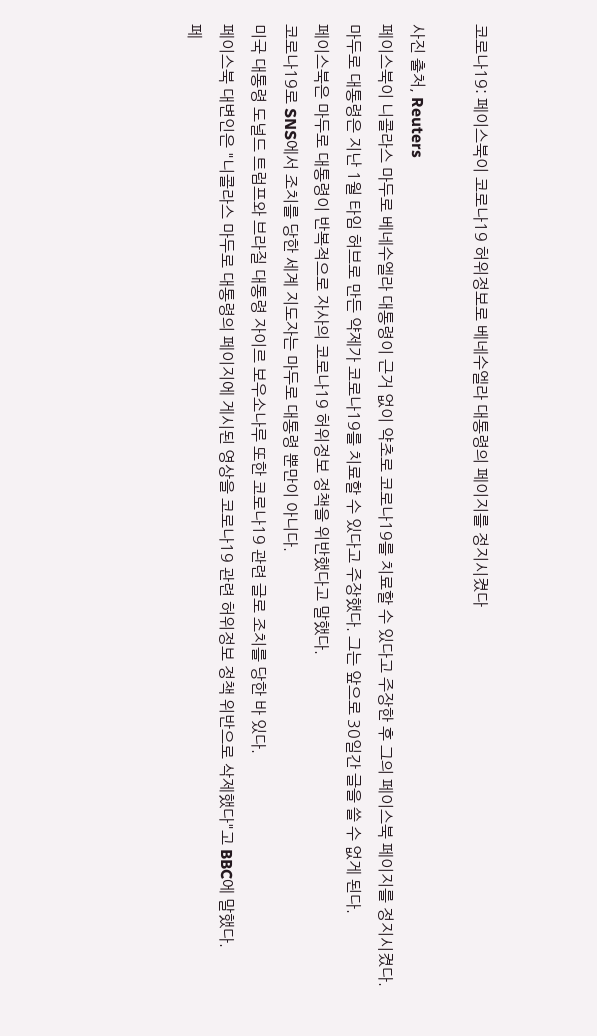코로나19: 페이스북이 코로나19 허위정보로 베네수엘라 대통령의 페이지를 정지시켰다

사진 출처, Reuters
페이스북이 니콜라스 마두로 베네수엘라 대통령이 근거 없이 약초로 코로나19를 치료할 수 있다고 주장한 후 그의 페이스북 페이지를 정지시켰다.
마두로 대통령은 지난 1월 타임 허브로 만든 약제가 코로나19를 치료할 수 있다고 주장했다. 그는 앞으로 30일간 글을 쓸 수 없게 된다.
페이스북은 마두로 대통령이 반복적으로 자사의 코로나19 허위정보 정책을 위반했다고 말했다.
코로나19로 SNS에서 조치를 당한 세계 지도자는 마두로 대통령 뿐만이 아니다.
미국 대통령 도널드 트럼프와 브라질 대통령 자이르 보우소나루 또한 코로나19 관련 글로 조치를 당한 바 있다.
페이스북 대변인은 "니콜라스 마두로 대통령의 페이지에 게시된 영상을 코로나19 관련 허위정보 정책 위반으로 삭제했다"고 BBC에 말했다.
페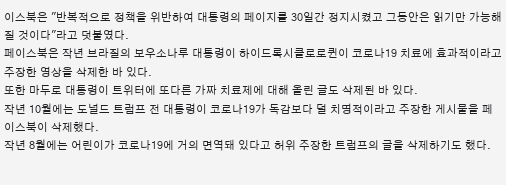이스북은 "반복적으로 정책을 위반하여 대통령의 페이지를 30일간 정지시켰고 그동안은 읽기만 가능해질 것이다"라고 덧붙였다.
페이스북은 작년 브라질의 보우소나루 대통령이 하이드록시클로로퀸이 코로나19 치료에 효과적이라고 주장한 영상을 삭제한 바 있다.
또한 마두로 대통령이 트위터에 또다른 가짜 치료제에 대해 올린 글도 삭제된 바 있다.
작년 10월에는 도널드 트럼프 전 대통령이 코로나19가 독감보다 덜 치명적이라고 주장한 게시물을 페이스북이 삭제했다.
작년 8월에는 어린이가 코로나19에 거의 면역돼 있다고 허위 주장한 트럼프의 글을 삭제하기도 했다.